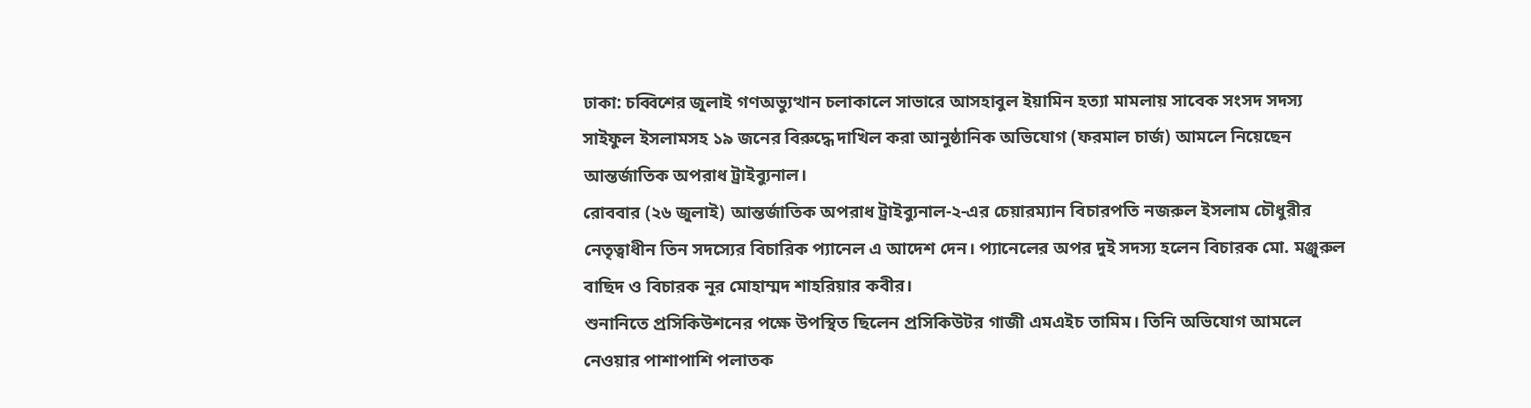ঢাকা: চব্বিশের জুলাই গণঅভ্যুত্থান চলাকালে সাভারে আসহাবুল ইয়ামিন হত্যা মামলায় সাবেক সংসদ সদস্য সাইফুল ইসলামসহ ১৯ জনের বিরুদ্ধে দাখিল করা আনুষ্ঠানিক অভিযোগ (ফরমাল চার্জ) আমলে নিয়েছেন আন্তর্জাতিক অপরাধ ট্রাইব্যুনাল।
রোববার (২৬ জুলাই) আন্তর্জাতিক অপরাধ ট্রাইব্যুনাল-২-এর চেয়ারম্যান বিচারপতি নজরুল ইসলাম চৌধুরীর নেতৃত্বাধীন তিন সদস্যের বিচারিক প্যানেল এ আদেশ দেন। প্যানেলের অপর দুই সদস্য হলেন বিচারক মো. মঞ্জুরুল বাছিদ ও বিচারক নূর মোহাম্মদ শাহরিয়ার কবীর।
শুনানিতে প্রসিকিউশনের পক্ষে উপস্থিত ছিলেন প্রসিকিউটর গাজী এমএইচ তামিম। তিনি অভিযোগ আমলে নেওয়ার পাশাপাশি পলাতক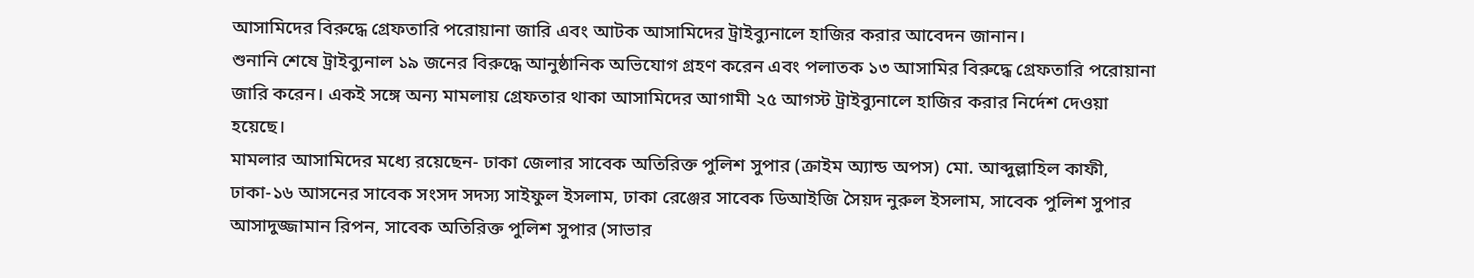আসামিদের বিরুদ্ধে গ্রেফতারি পরোয়ানা জারি এবং আটক আসামিদের ট্রাইব্যুনালে হাজির করার আবেদন জানান।
শুনানি শেষে ট্রাইব্যুনাল ১৯ জনের বিরুদ্ধে আনুষ্ঠানিক অভিযোগ গ্রহণ করেন এবং পলাতক ১৩ আসামির বিরুদ্ধে গ্রেফতারি পরোয়ানা জারি করেন। একই সঙ্গে অন্য মামলায় গ্রেফতার থাকা আসামিদের আগামী ২৫ আগস্ট ট্রাইব্যুনালে হাজির করার নির্দেশ দেওয়া হয়েছে।
মামলার আসামিদের মধ্যে রয়েছেন- ঢাকা জেলার সাবেক অতিরিক্ত পুলিশ সুপার (ক্রাইম অ্যান্ড অপস) মো. আব্দুল্লাহিল কাফী, ঢাকা-১৬ আসনের সাবেক সংসদ সদস্য সাইফুল ইসলাম, ঢাকা রেঞ্জের সাবেক ডিআইজি সৈয়দ নুরুল ইসলাম, সাবেক পুলিশ সুপার আসাদুজ্জামান রিপন, সাবেক অতিরিক্ত পুলিশ সুপার (সাভার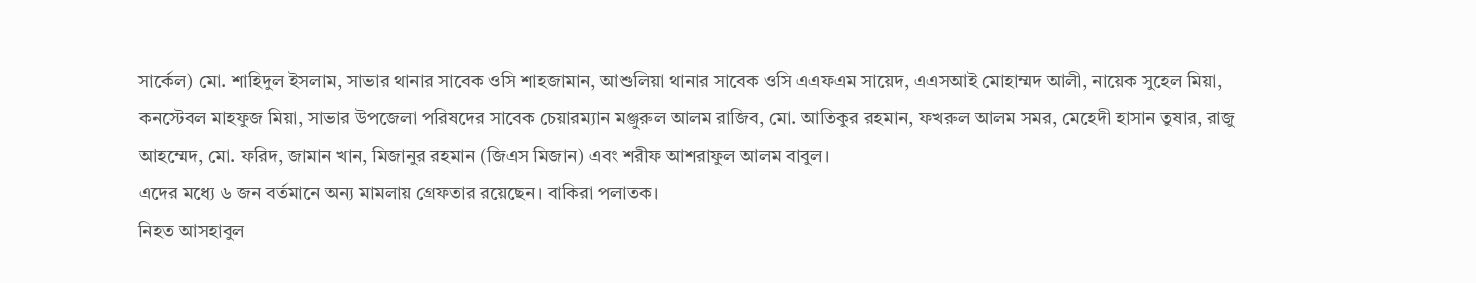সার্কেল) মো. শাহিদুল ইসলাম, সাভার থানার সাবেক ওসি শাহজামান, আশুলিয়া থানার সাবেক ওসি এএফএম সায়েদ, এএসআই মোহাম্মদ আলী, নায়েক সুহেল মিয়া, কনস্টেবল মাহফুজ মিয়া, সাভার উপজেলা পরিষদের সাবেক চেয়ারম্যান মঞ্জুরুল আলম রাজিব, মো. আতিকুর রহমান, ফখরুল আলম সমর, মেহেদী হাসান তুষার, রাজু আহম্মেদ, মো. ফরিদ, জামান খান, মিজানুর রহমান (জিএস মিজান) এবং শরীফ আশরাফুল আলম বাবুল।
এদের মধ্যে ৬ জন বর্তমানে অন্য মামলায় গ্রেফতার রয়েছেন। বাকিরা পলাতক।
নিহত আসহাবুল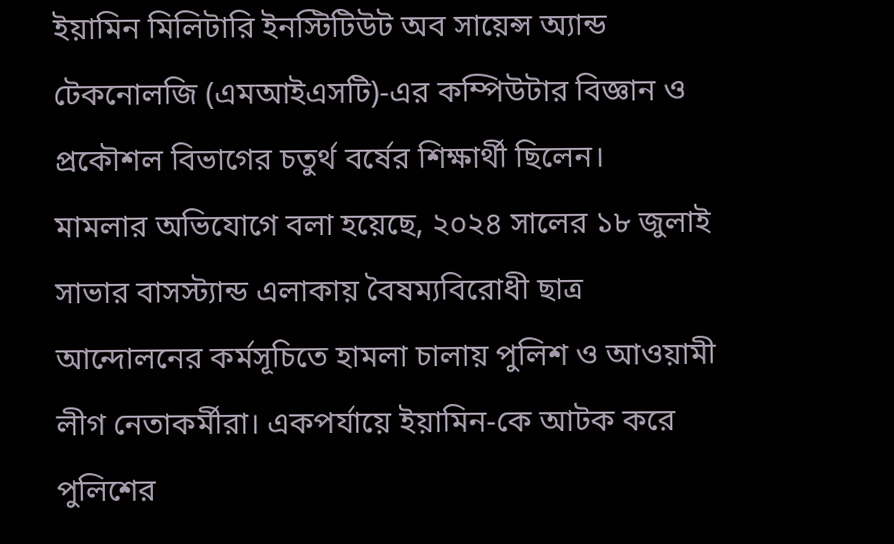ইয়ামিন মিলিটারি ইনস্টিটিউট অব সায়েন্স অ্যান্ড টেকনোলজি (এমআইএসটি)-এর কম্পিউটার বিজ্ঞান ও প্রকৌশল বিভাগের চতুর্থ বর্ষের শিক্ষার্থী ছিলেন।
মামলার অভিযোগে বলা হয়েছে, ২০২৪ সালের ১৮ জুলাই সাভার বাসস্ট্যান্ড এলাকায় বৈষম্যবিরোধী ছাত্র আন্দোলনের কর্মসূচিতে হামলা চালায় পুলিশ ও আওয়ামী লীগ নেতাকর্মীরা। একপর্যায়ে ইয়ামিন-কে আটক করে পুলিশের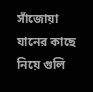সাঁজোয়া যানের কাছে নিয়ে গুলি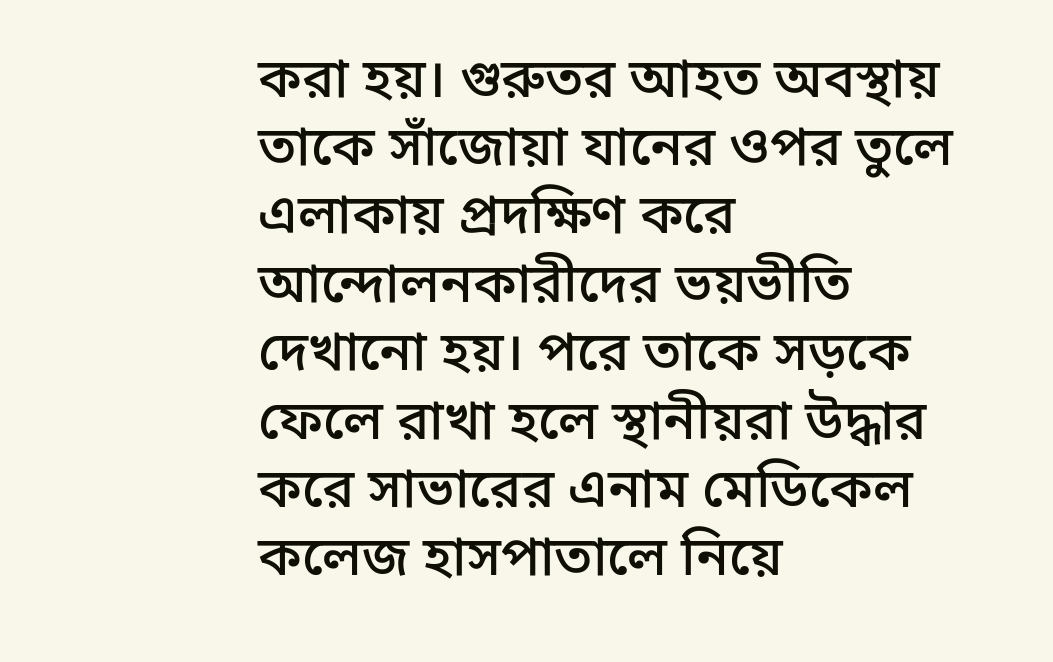করা হয়। গুরুতর আহত অবস্থায় তাকে সাঁজোয়া যানের ওপর তুলে এলাকায় প্রদক্ষিণ করে আন্দোলনকারীদের ভয়ভীতি দেখানো হয়। পরে তাকে সড়কে ফেলে রাখা হলে স্থানীয়রা উদ্ধার করে সাভারের এনাম মেডিকেল কলেজ হাসপাতালে নিয়ে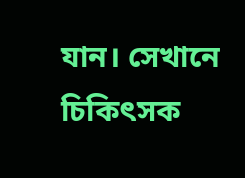যান। সেখানে চিকিৎসক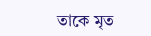তাকে মৃত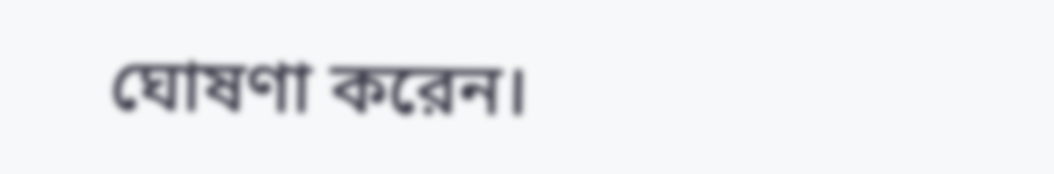ঘোষণা করেন।